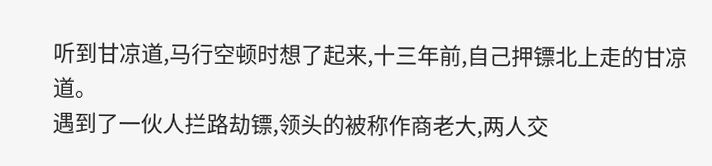听到甘凉道,马行空顿时想了起来,十三年前,自己押镖北上走的甘凉道。
遇到了一伙人拦路劫镖,领头的被称作商老大,两人交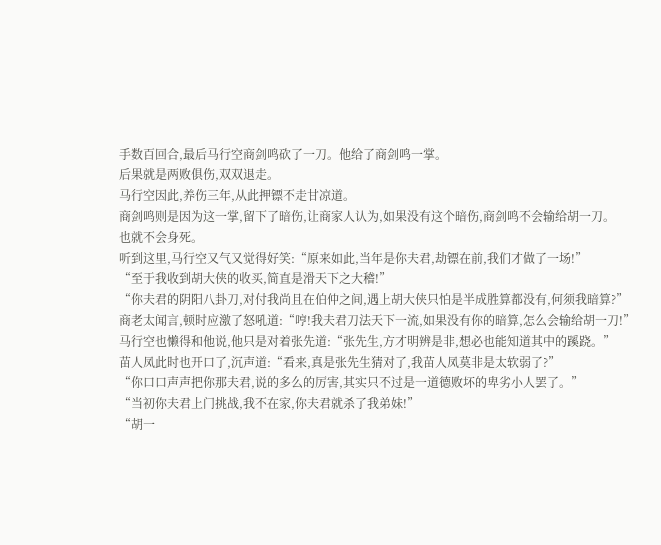手数百回合,最后马行空商剑鸣砍了一刀。他给了商剑鸣一掌。
后果就是两败俱伤,双双退走。
马行空因此,养伤三年,从此押镖不走甘凉道。
商剑鸣则是因为这一掌,留下了暗伤,让商家人认为,如果没有这个暗伤,商剑鸣不会输给胡一刀。
也就不会身死。
听到这里,马行空又气又觉得好笑:“原来如此,当年是你夫君,劫镖在前,我们才做了一场!”
“至于我收到胡大侠的收买,简直是滑天下之大稽!”
“你夫君的阴阳八卦刀,对付我尚且在伯仲之间,遇上胡大侠只怕是半成胜算都没有,何须我暗算?”
商老太闻言,顿时应激了怒吼道:“哼!我夫君刀法天下一流,如果没有你的暗算,怎么会输给胡一刀!”
马行空也懒得和他说,他只是对着张先道:“张先生,方才明辨是非,想必也能知道其中的蹊跷。”
苗人凤此时也开口了,沉声道:“看来,真是张先生猜对了,我苗人凤莫非是太软弱了?”
“你口口声声把你那夫君,说的多么的厉害,其实只不过是一道德败坏的卑劣小人罢了。”
“当初你夫君上门挑战,我不在家,你夫君就杀了我弟妹!”
“胡一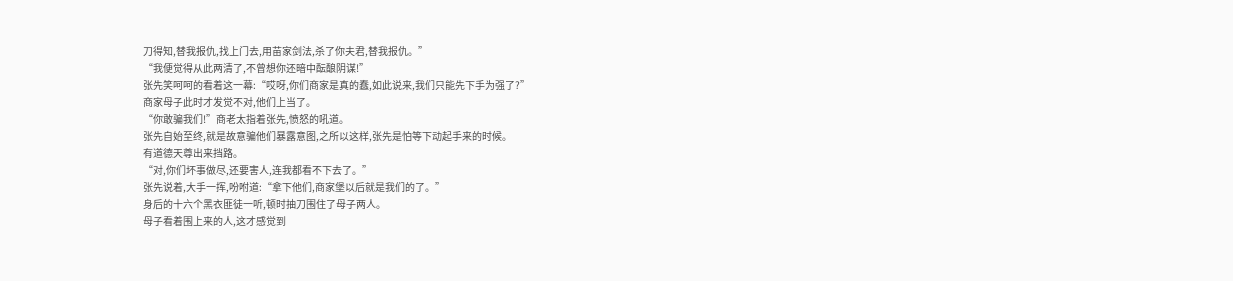刀得知,替我报仇,找上门去,用苗家剑法,杀了你夫君,替我报仇。”
“我便觉得从此两清了,不曾想你还暗中酝酿阴谋!”
张先笑呵呵的看着这一幕:“哎呀,你们商家是真的蠢,如此说来,我们只能先下手为强了?”
商家母子此时才发觉不对,他们上当了。
“你敢骗我们!”商老太指着张先,愤怒的吼道。
张先自始至终,就是故意骗他们暴露意图,之所以这样,张先是怕等下动起手来的时候。
有道德天尊出来挡路。
“对,你们坏事做尽,还要害人,连我都看不下去了。”
张先说着,大手一挥,吩咐道:“拿下他们,商家堡以后就是我们的了。”
身后的十六个黑衣匪徒一听,顿时抽刀围住了母子两人。
母子看着围上来的人,这才感觉到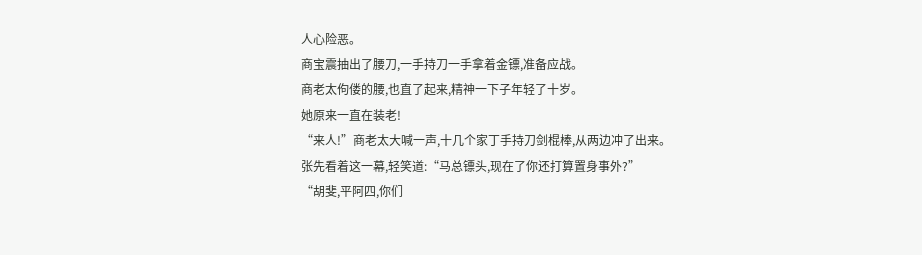人心险恶。
商宝震抽出了腰刀,一手持刀一手拿着金镖,准备应战。
商老太佝偻的腰,也直了起来,精神一下子年轻了十岁。
她原来一直在装老!
“来人!”商老太大喊一声,十几个家丁手持刀剑棍棒,从两边冲了出来。
张先看着这一幕,轻笑道:“马总镖头,现在了你还打算置身事外?”
“胡斐,平阿四,你们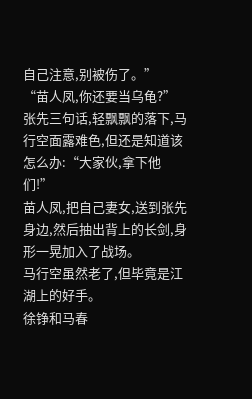自己注意,别被伤了。”
“苗人凤,你还要当乌龟?”
张先三句话,轻飘飘的落下,马行空面露难色,但还是知道该怎么办:“大家伙,拿下他们!”
苗人凤,把自己妻女,送到张先身边,然后抽出背上的长剑,身形一晃加入了战场。
马行空虽然老了,但毕竟是江湖上的好手。
徐铮和马春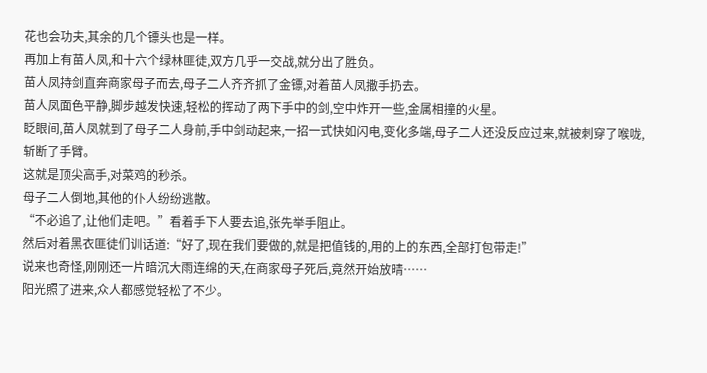花也会功夫,其余的几个镖头也是一样。
再加上有苗人凤,和十六个绿林匪徒,双方几乎一交战,就分出了胜负。
苗人凤持剑直奔商家母子而去,母子二人齐齐抓了金镖,对着苗人凤撒手扔去。
苗人凤面色平静,脚步越发快速,轻松的挥动了两下手中的剑,空中炸开一些,金属相撞的火星。
眨眼间,苗人凤就到了母子二人身前,手中剑动起来,一招一式快如闪电,变化多端,母子二人还没反应过来,就被刺穿了喉咙,斩断了手臂。
这就是顶尖高手,对菜鸡的秒杀。
母子二人倒地,其他的仆人纷纷逃散。
“不必追了,让他们走吧。”看着手下人要去追,张先举手阻止。
然后对着黑衣匪徒们训话道:“好了,现在我们要做的,就是把值钱的,用的上的东西,全部打包带走!”
说来也奇怪,刚刚还一片暗沉大雨连绵的天,在商家母子死后,竟然开始放晴……
阳光照了进来,众人都感觉轻松了不少。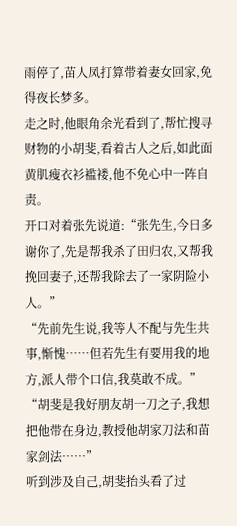雨停了,苗人凤打算带着妻女回家,免得夜长梦多。
走之时,他眼角余光看到了,帮忙搜寻财物的小胡斐,看着古人之后,如此面黄肌瘦衣衫褴褛,他不免心中一阵自责。
开口对着张先说道:“张先生,今日多谢你了,先是帮我杀了田归农,又帮我挽回妻子,还帮我除去了一家阴险小人。”
“先前先生说,我等人不配与先生共事,惭愧……但若先生有要用我的地方,派人带个口信,我莫敢不成。”
“胡斐是我好朋友胡一刀之子,我想把他带在身边,教授他胡家刀法和苗家剑法……”
听到涉及自己,胡斐抬头看了过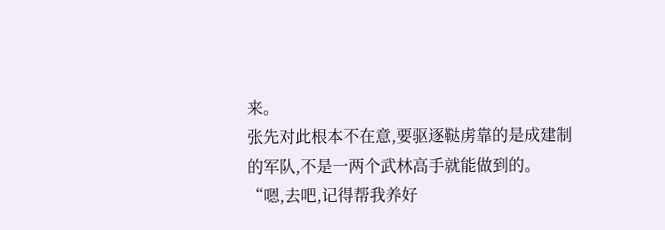来。
张先对此根本不在意,要驱逐鞑虏靠的是成建制的军队,不是一两个武林高手就能做到的。
“嗯,去吧,记得帮我养好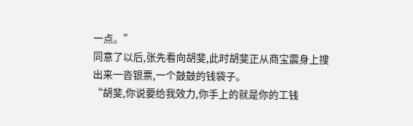一点。”
同意了以后,张先看向胡斐,此时胡斐正从商宝震身上搜出来一沓银票,一个鼓鼓的钱袋子。
“胡斐,你说要给我效力,你手上的就是你的工钱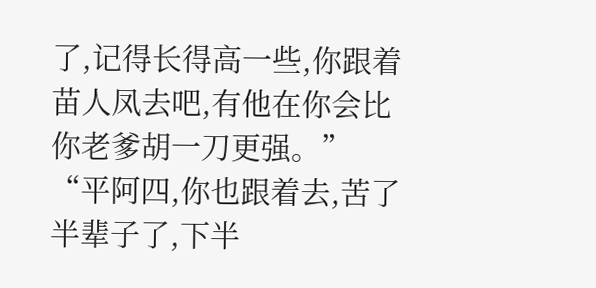了,记得长得高一些,你跟着苗人凤去吧,有他在你会比你老爹胡一刀更强。”
“平阿四,你也跟着去,苦了半辈子了,下半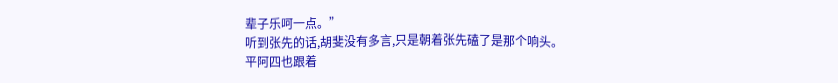辈子乐呵一点。”
听到张先的话,胡斐没有多言,只是朝着张先磕了是那个响头。
平阿四也跟着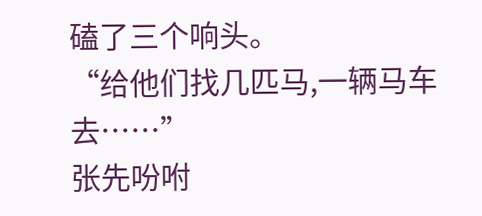磕了三个响头。
“给他们找几匹马,一辆马车去……”
张先吩咐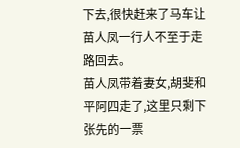下去,很快赶来了马车让苗人凤一行人不至于走路回去。
苗人凤带着妻女,胡斐和平阿四走了,这里只剩下张先的一票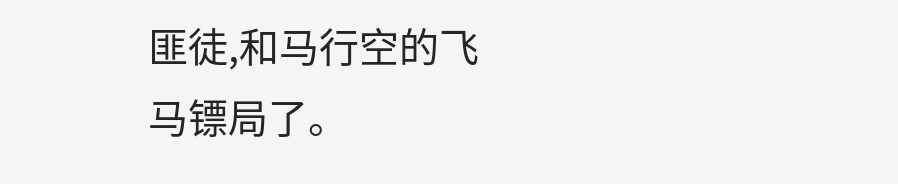匪徒,和马行空的飞马镖局了。